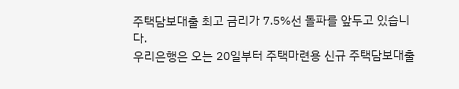주택담보대출 최고 금리가 7.5%선 돌파를 앞두고 있습니다.
우리은행은 오는 20일부터 주택마련용 신규 주택담보대출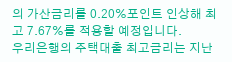의 가산금리를 0.20%포인트 인상해 최고 7.67%를 적용할 예정입니다.
우리은행의 주택대출 최고금리는 지난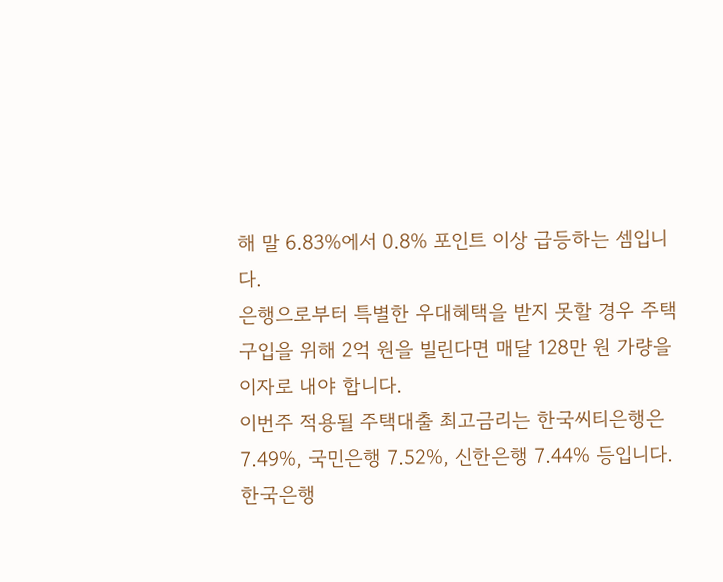해 말 6.83%에서 0.8% 포인트 이상 급등하는 셈입니다.
은행으로부터 특별한 우대혜택을 받지 못할 경우 주택 구입을 위해 2억 원을 빌린다면 매달 128만 원 가량을 이자로 내야 합니다.
이번주 적용될 주택대출 최고금리는 한국씨티은행은 7.49%, 국민은행 7.52%, 신한은행 7.44% 등입니다.
한국은행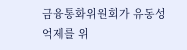금융통화위원회가 유동성 억제를 위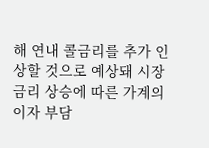해 연내 콜금리를 추가 인상할 것으로 예상돼 시장금리 상승에 따른 가계의 이자 부담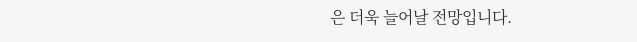은 더욱 늘어날 전망입니다.